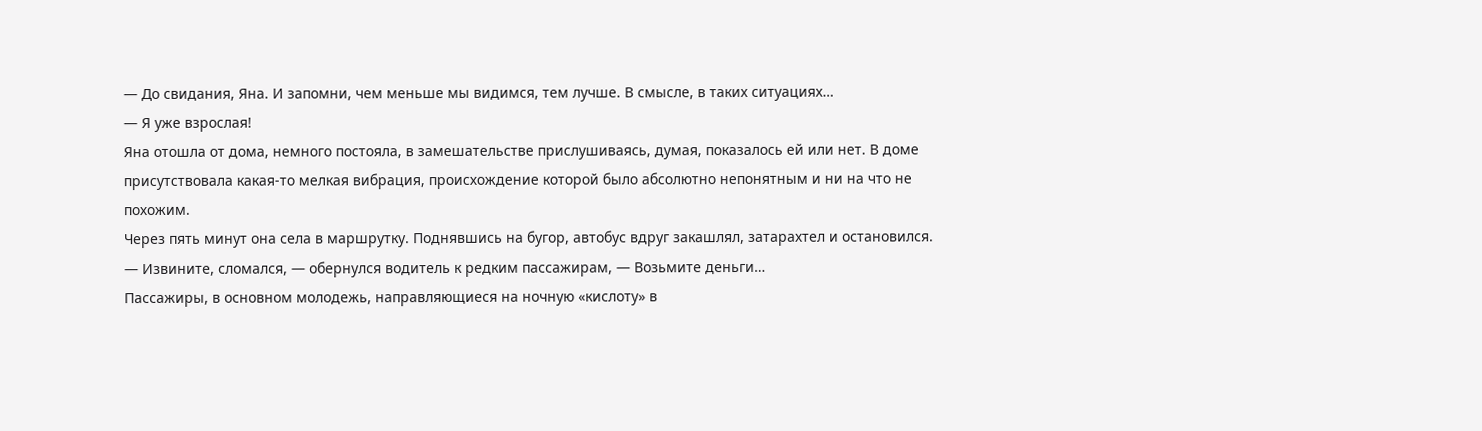— До свидания, Яна. И запомни, чем меньше мы видимся, тем лучше. В смысле, в таких ситуациях…
— Я уже взрослая!
Яна отошла от дома, немного постояла, в замешательстве прислушиваясь, думая, показалось ей или нет. В доме присутствовала какая-то мелкая вибрация, происхождение которой было абсолютно непонятным и ни на что не похожим.
Через пять минут она села в маршрутку. Поднявшись на бугор, автобус вдруг закашлял, затарахтел и остановился.
— Извините, сломался, — обернулся водитель к редким пассажирам, — Возьмите деньги…
Пассажиры, в основном молодежь, направляющиеся на ночную «кислоту» в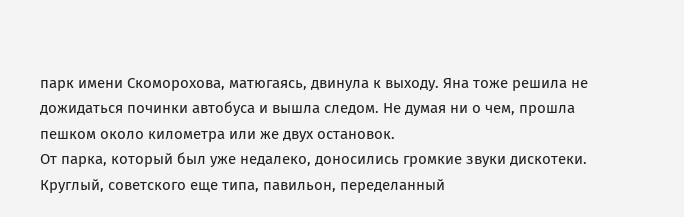парк имени Скоморохова, матюгаясь, двинула к выходу. Яна тоже решила не дожидаться починки автобуса и вышла следом. Не думая ни о чем, прошла пешком около километра или же двух остановок.
От парка, который был уже недалеко, доносились громкие звуки дискотеки. Круглый, советского еще типа, павильон, переделанный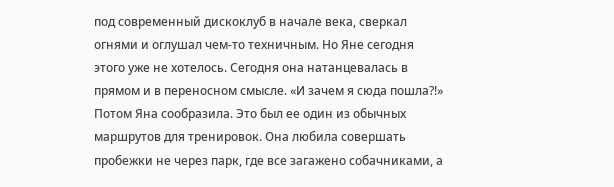под современный дискоклуб в начале века, сверкал огнями и оглушал чем-то техничным. Но Яне сегодня этого уже не хотелось. Сегодня она натанцевалась в прямом и в переносном смысле. «И зачем я сюда пошла?!»
Потом Яна сообразила. Это был ее один из обычных маршрутов для тренировок. Она любила совершать пробежки не через парк, где все загажено собачниками, а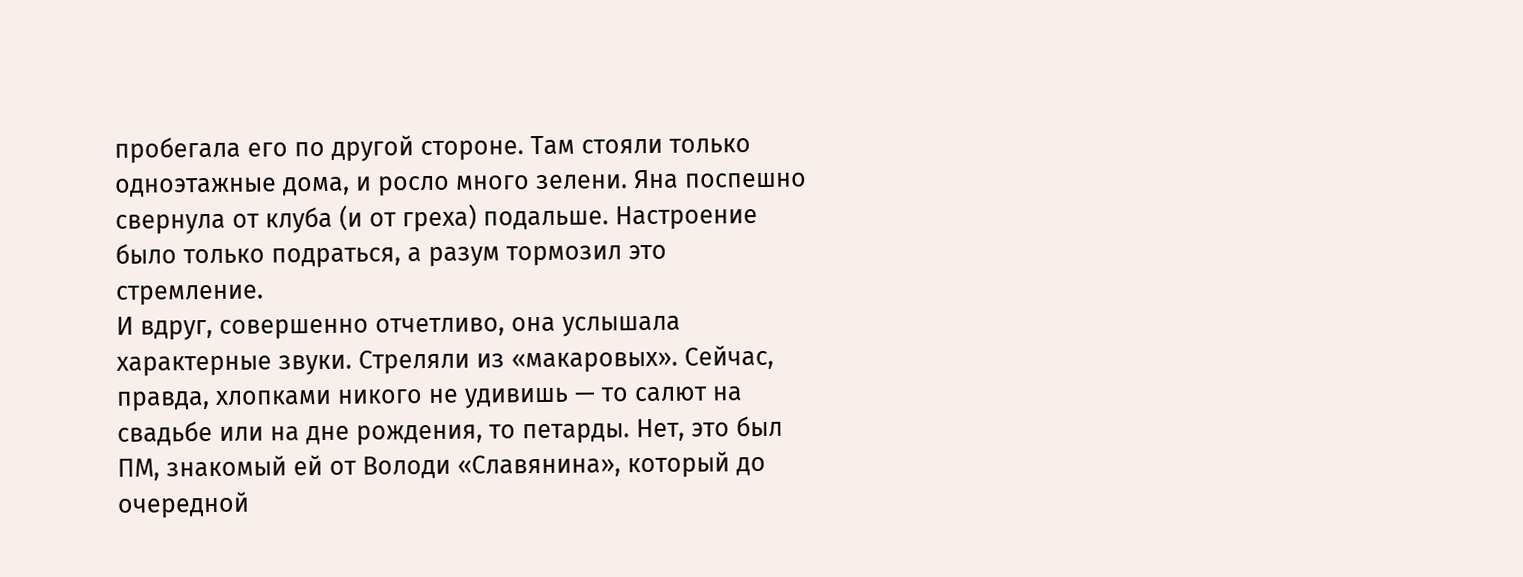пробегала его по другой стороне. Там стояли только одноэтажные дома, и росло много зелени. Яна поспешно свернула от клуба (и от греха) подальше. Настроение было только подраться, а разум тормозил это стремление.
И вдруг, совершенно отчетливо, она услышала характерные звуки. Стреляли из «макаровых». Сейчас, правда, хлопками никого не удивишь — то салют на свадьбе или на дне рождения, то петарды. Нет, это был ПМ, знакомый ей от Володи «Славянина», который до очередной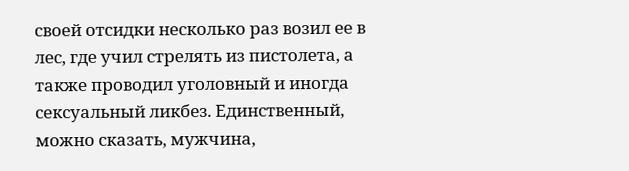своей отсидки несколько раз возил ее в лес, где учил стрелять из пистолета, а также проводил уголовный и иногда сексуальный ликбез. Единственный, можно сказать, мужчина,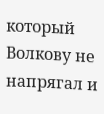который Волкову не напрягал и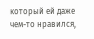который ей даже чем-то нравился,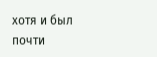хотя и был почти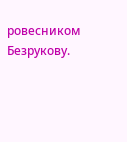ровесником Безрукову.